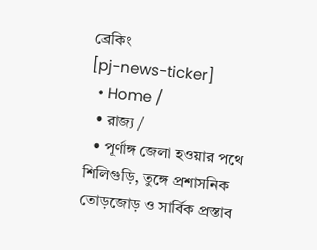ব্রেকিং
[pj-news-ticker]
  • Home /
  • রাজ্য /
  • পূর্ণাঙ্গ জেলা হওয়ার পথে শিলিগুড়ি, তুঙ্গে প্রশাসনিক তোড়জোড় ও সার্বিক প্রস্তাব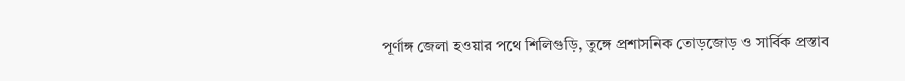পূর্ণাঙ্গ জেলা হওয়ার পথে শিলিগুড়ি, তুঙ্গে প্রশাসনিক তোড়জোড় ও সার্বিক প্রস্তাব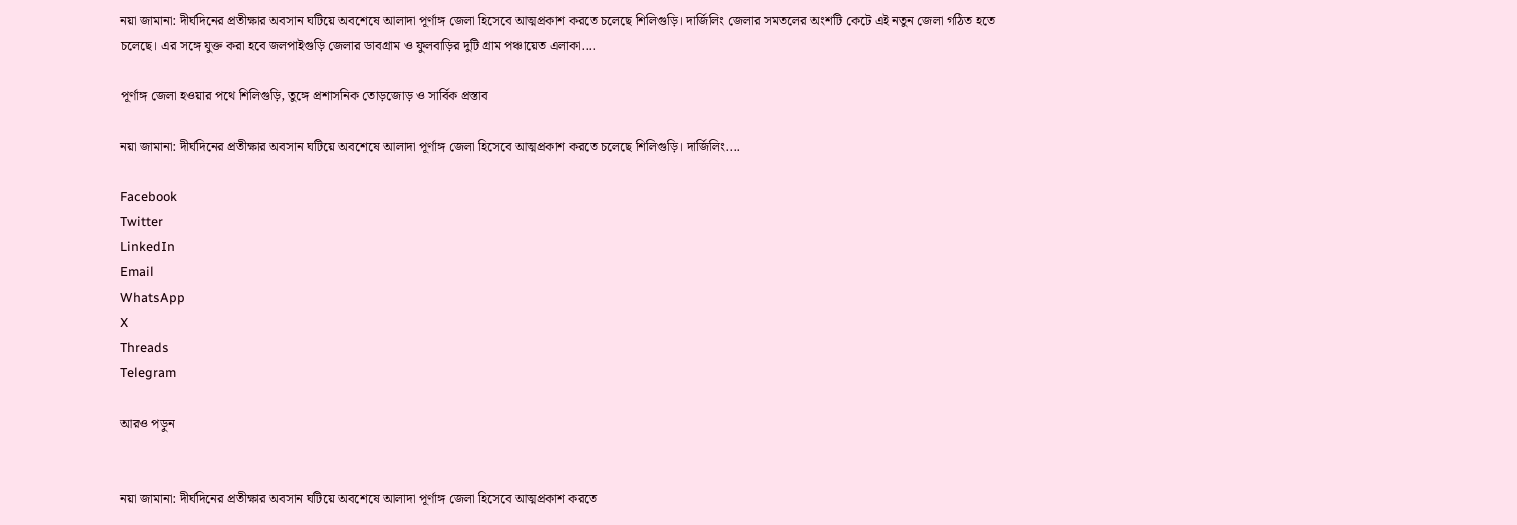নয়া জামানা: দীর্ঘদিনের প্রতীক্ষার অবসান ঘটিয়ে অবশেষে আলাদা পূর্ণাঙ্গ জেলা হিসেবে আত্মপ্রকাশ করতে চলেছে শিলিগুড়ি। দার্জিলিং জেলার সমতলের অংশটি কেটে এই নতুন জেলা গঠিত হতে চলেছে। এর সঙ্গে যুক্ত করা হবে জলপাইগুড়ি জেলার ডাবগ্রাম ও ফুলবাড়ির দুটি গ্রাম পঞ্চায়েত এলাকা....

পূর্ণাঙ্গ জেলা হওয়ার পথে শিলিগুড়ি, তুঙ্গে প্রশাসনিক তোড়জোড় ও সার্বিক প্রস্তাব

নয়া জামানা: দীর্ঘদিনের প্রতীক্ষার অবসান ঘটিয়ে অবশেষে আলাদা পূর্ণাঙ্গ জেলা হিসেবে আত্মপ্রকাশ করতে চলেছে শিলিগুড়ি। দার্জিলিং....

Facebook
Twitter
LinkedIn
Email
WhatsApp
X
Threads
Telegram

আরও পড়ুন


নয়া জামানা: দীর্ঘদিনের প্রতীক্ষার অবসান ঘটিয়ে অবশেষে আলাদা পূর্ণাঙ্গ জেলা হিসেবে আত্মপ্রকাশ করতে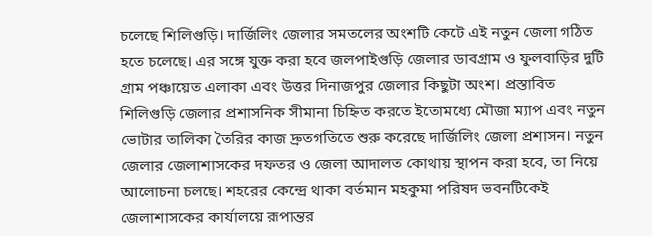চলেছে শিলিগুড়ি। দার্জিলিং জেলার সমতলের অংশটি কেটে এই নতুন জেলা গঠিত হতে চলেছে। এর সঙ্গে যুক্ত করা হবে জলপাইগুড়ি জেলার ডাবগ্রাম ও ফুলবাড়ির দুটি গ্রাম পঞ্চায়েত এলাকা এবং উত্তর দিনাজপুর জেলার কিছুটা অংশ। প্রস্তাবিত শিলিগুড়ি জেলার প্রশাসনিক সীমানা চিহ্নিত করতে ইতোমধ্যে মৌজা ম্যাপ এবং নতুন ভোটার তালিকা তৈরির কাজ দ্রুতগতিতে শুরু করেছে দার্জিলিং জেলা প্রশাসন। নতুন জেলার জেলাশাসকের দফতর ও জেলা আদালত কোথায় স্থাপন করা হবে, তা নিয়ে আলোচনা চলছে। শহরের কেন্দ্রে থাকা বর্তমান মহকুমা পরিষদ ভবনটিকেই জেলাশাসকের কার্যালয়ে রূপান্তর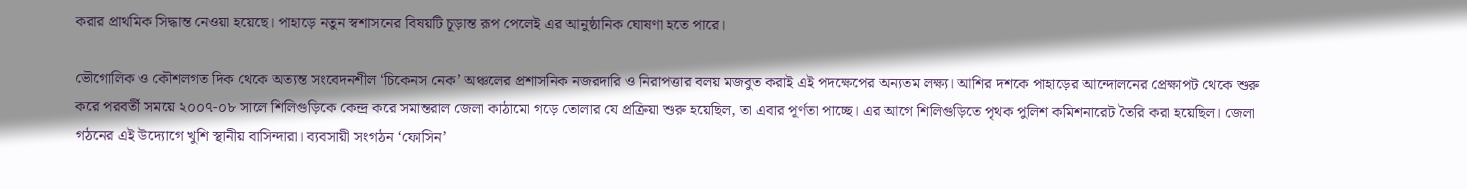করার প্রাথমিক সিদ্ধান্ত নেওয়া হয়েছে। পাহাড়ে নতুন স্বশাসনের বিষয়টি চূড়ান্ত রূপ পেলেই এর আনুষ্ঠানিক ঘোষণা হতে পারে।

ভৌগোলিক ও কৌশলগত দিক থেকে অত্যন্ত সংবেদনশীল ‘চিকেনস নেক’ অঞ্চলের প্রশাসনিক নজরদারি ও নিরাপত্তার বলয় মজবুত করাই এই পদক্ষেপের অন্যতম লক্ষ্য। আশির দশকে পাহাড়ের আন্দোলনের প্রেক্ষাপট থেকে শুরু করে পরবর্তী সময়ে ২০০৭-০৮ সালে শিলিগুড়িকে কেন্দ্র করে সমান্তরাল জেলা কাঠামো গড়ে তোলার যে প্রক্রিয়া শুরু হয়েছিল, তা এবার পূর্ণতা পাচ্ছে। এর আগে শিলিগুড়িতে পৃথক পুলিশ কমিশনারেট তৈরি করা হয়েছিল। জেলা গঠনের এই উদ্যোগে খুশি স্থানীয় বাসিন্দারা। ব্যবসায়ী সংগঠন ‘ফোসিন’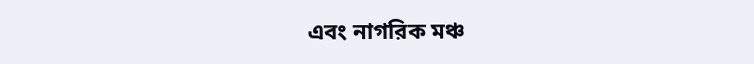এবং নাগরিক মঞ্চ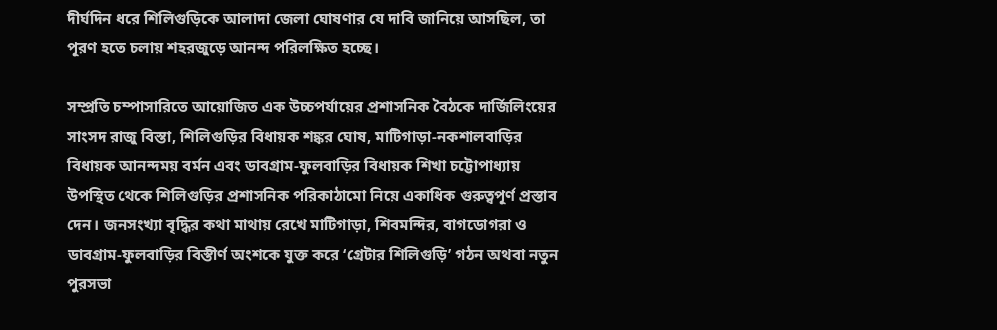দীর্ঘদিন ধরে শিলিগুড়িকে আলাদা জেলা ঘোষণার যে দাবি জানিয়ে আসছিল, তা পূরণ হতে চলায় শহরজুড়ে আনন্দ পরিলক্ষিত হচ্ছে।

সম্প্রতি চম্পাসারিতে আয়োজিত এক উচ্চপর্যায়ের প্রশাসনিক বৈঠকে দার্জিলিংয়ের সাংসদ রাজু বিস্তা, শিলিগুড়ির বিধায়ক শঙ্কর ঘোষ, মাটিগাড়া-নকশালবাড়ির বিধায়ক আনন্দময় বর্মন এবং ডাবগ্রাম-ফুলবাড়ির বিধায়ক শিখা চট্টোপাধ্যায় উপস্থিত থেকে শিলিগুড়ির প্রশাসনিক পরিকাঠামো নিয়ে একাধিক গুরুত্বপূর্ণ প্রস্তাব দেন। জনসংখ্যা বৃদ্ধির কথা মাথায় রেখে মাটিগাড়া, শিবমন্দির, বাগডোগরা ও ডাবগ্রাম-ফুলবাড়ির বিস্তীর্ণ অংশকে যুক্ত করে ‘গ্রেটার শিলিগুড়ি’ গঠন অথবা নতুন পুরসভা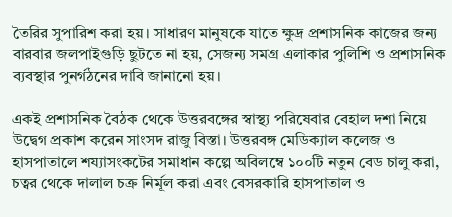তৈরির সুপারিশ করা হয়। সাধারণ মানুষকে যাতে ক্ষুদ্র প্রশাসনিক কাজের জন্য বারবার জলপাইগুড়ি ছুটতে না হয়, সেজন্য সমগ্র এলাকার পুলিশি ও প্রশাসনিক ব্যবস্থার পুনর্গঠনের দাবি জানানো হয়।

একই প্রশাসনিক বৈঠক থেকে উত্তরবঙ্গের স্বাস্থ্য পরিষেবার বেহাল দশা নিয়ে উদ্বেগ প্রকাশ করেন সাংসদ রাজু বিস্তা। উত্তরবঙ্গ মেডিক্যাল কলেজ ও হাসপাতালে শয্যাসংকটের সমাধান কল্পে অবিলম্বে ১০০টি নতুন বেড চালু করা, চত্বর থেকে দালাল চক্র নির্মূল করা এবং বেসরকারি হাসপাতাল ও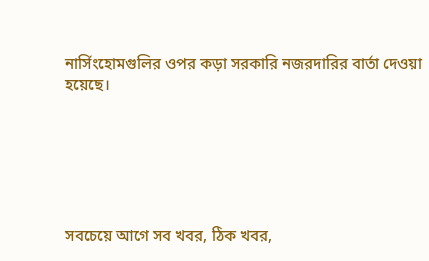নার্সিংহোমগুলির ওপর কড়া সরকারি নজরদারির বার্তা দেওয়া হয়েছে।






সবচেয়ে আগে সব খবর, ঠিক খবর,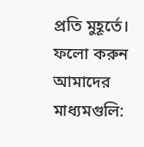প্রতি মুহূর্তে। ফলো করুন আমাদের মাধ্যমগুলি: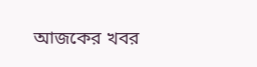আজকের খবর